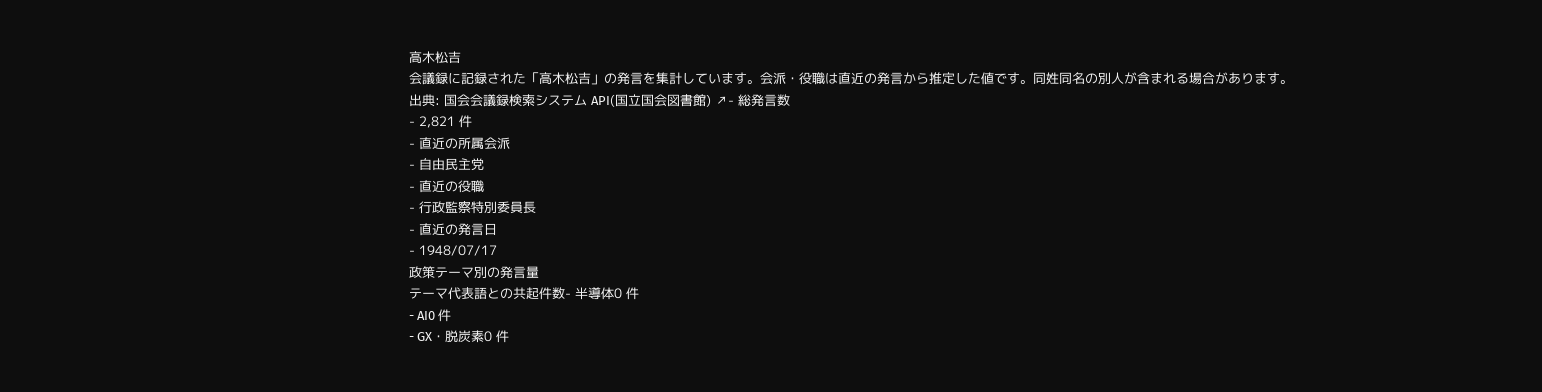高木松吉
会議録に記録された「高木松吉」の発言を集計しています。会派・役職は直近の発言から推定した値です。同姓同名の別人が含まれる場合があります。
出典: 国会会議録検索システム API(国立国会図書館) ↗- 総発言数
- 2,821 件
- 直近の所属会派
- 自由民主党
- 直近の役職
- 行政監察特別委員長
- 直近の発言日
- 1948/07/17
政策テーマ別の発言量
テーマ代表語との共起件数- 半導体0 件
- AI0 件
- GX・脱炭素0 件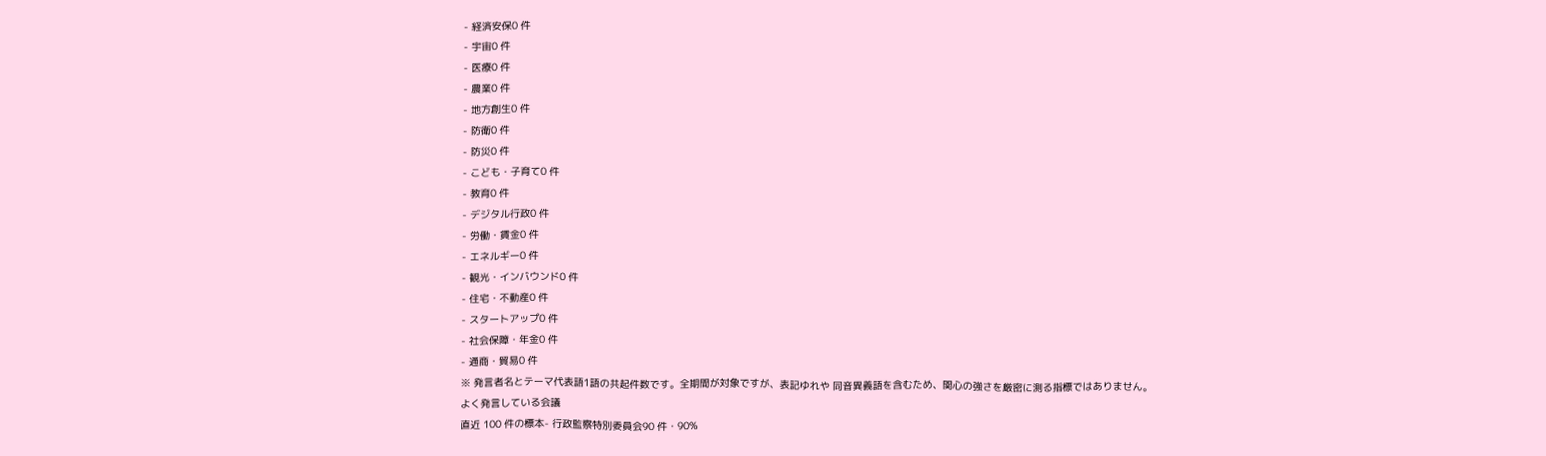- 経済安保0 件
- 宇宙0 件
- 医療0 件
- 農業0 件
- 地方創生0 件
- 防衛0 件
- 防災0 件
- こども・子育て0 件
- 教育0 件
- デジタル行政0 件
- 労働・賃金0 件
- エネルギー0 件
- 観光・インバウンド0 件
- 住宅・不動産0 件
- スタートアップ0 件
- 社会保障・年金0 件
- 通商・貿易0 件
※ 発言者名とテーマ代表語1語の共起件数です。全期間が対象ですが、表記ゆれや 同音異義語を含むため、関心の強さを厳密に測る指標ではありません。
よく発言している会議
直近 100 件の標本- 行政監察特別委員会90 件・90%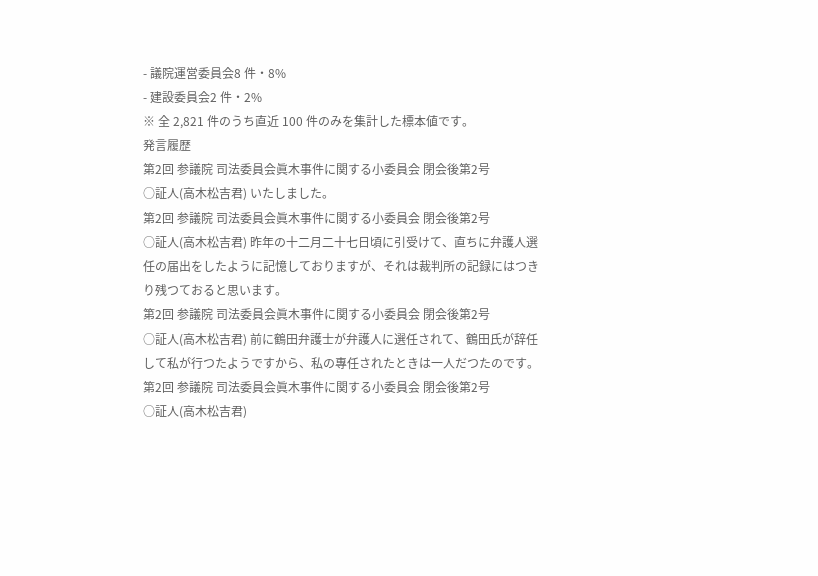- 議院運営委員会8 件・8%
- 建設委員会2 件・2%
※ 全 2,821 件のうち直近 100 件のみを集計した標本値です。
発言履歴
第2回 参議院 司法委員会眞木事件に関する小委員会 閉会後第2号
○証人(高木松吉君) いたしました。
第2回 参議院 司法委員会眞木事件に関する小委員会 閉会後第2号
○証人(高木松吉君) 昨年の十二月二十七日頃に引受けて、直ちに弁護人選任の届出をしたように記憶しておりますが、それは裁判所の記録にはつきり残つておると思います。
第2回 参議院 司法委員会眞木事件に関する小委員会 閉会後第2号
○証人(高木松吉君) 前に鶴田弁護士が弁護人に選任されて、鶴田氏が辞任して私が行つたようですから、私の專任されたときは一人だつたのです。
第2回 参議院 司法委員会眞木事件に関する小委員会 閉会後第2号
○証人(高木松吉君)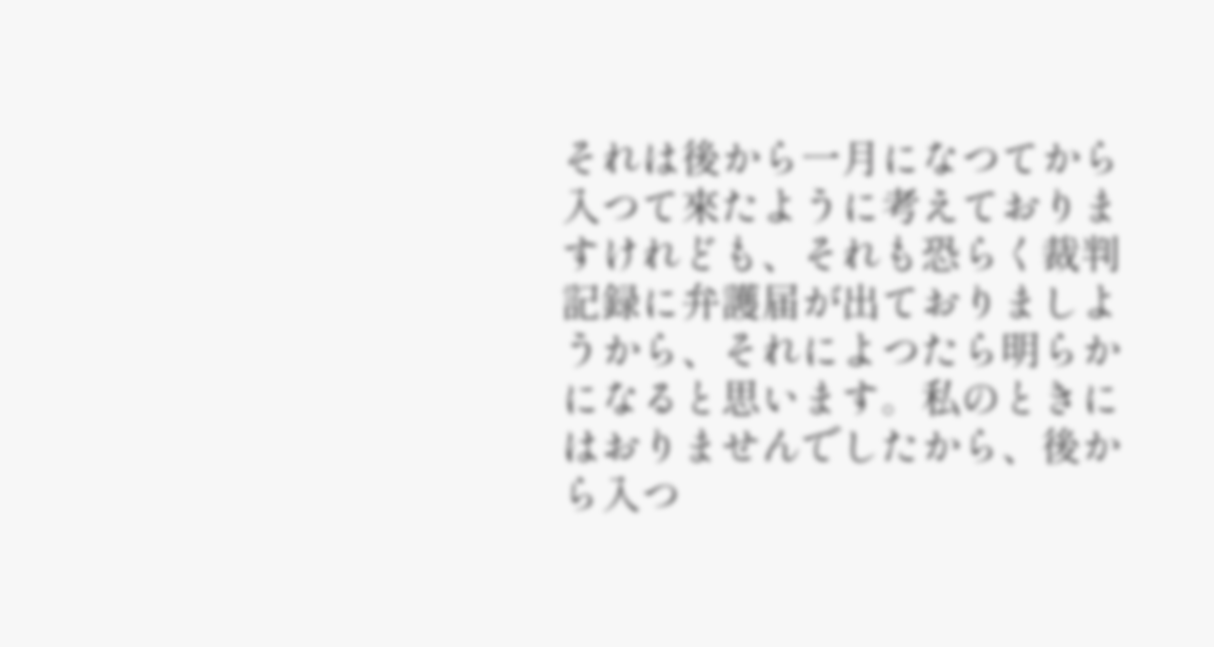それは後から一月になつてから入つて來たように考えておりますけれども、それも恐らく裁判記録に弁護届が出ておりましようから、それによつたら明らかになると思います。私のときにはおりませんでしたから、後から入つ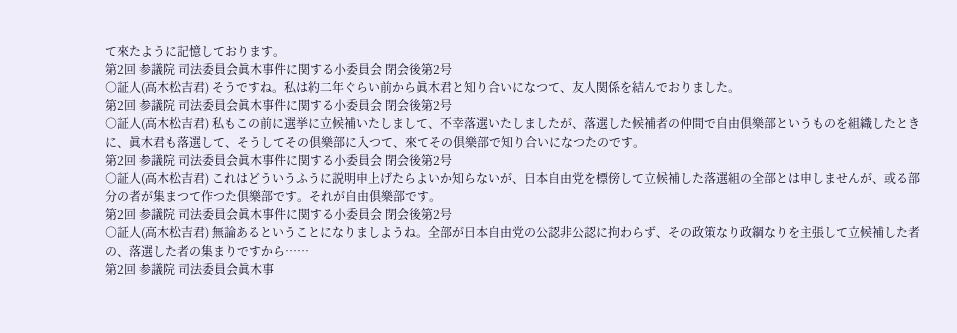て來たように記憶しております。
第2回 参議院 司法委員会眞木事件に関する小委員会 閉会後第2号
○証人(高木松吉君) そうですね。私は約二年ぐらい前から眞木君と知り合いになつて、友人関係を結んでおりました。
第2回 参議院 司法委員会眞木事件に関する小委員会 閉会後第2号
○証人(高木松吉君) 私もこの前に選挙に立候補いたしまして、不幸落選いたしましたが、落選した候補者の仲間で自由倶樂部というものを組織したときに、眞木君も落選して、そうしてその倶樂部に入つて、來てその倶樂部で知り合いになつたのです。
第2回 参議院 司法委員会眞木事件に関する小委員会 閉会後第2号
○証人(高木松吉君) これはどういうふうに説明申上げたらよいか知らないが、日本自由党を標傍して立候補した落選組の全部とは申しませんが、或る部分の者が集まつて作つた倶樂部です。それが自由倶樂部です。
第2回 参議院 司法委員会眞木事件に関する小委員会 閉会後第2号
○証人(高木松吉君) 無論あるということになりましようね。全部が日本自由党の公認非公認に拘わらず、その政策なり政綱なりを主張して立候補した者の、落選した者の集まりですから……
第2回 参議院 司法委員会眞木事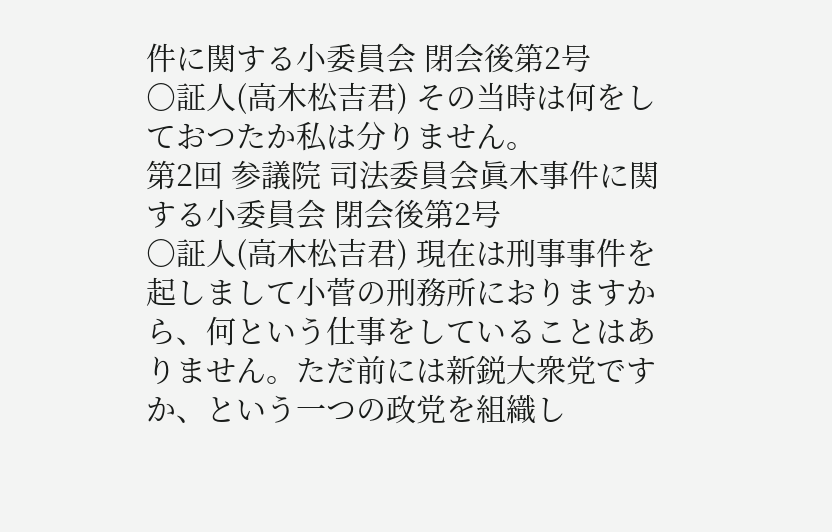件に関する小委員会 閉会後第2号
○証人(高木松吉君) その当時は何をしておつたか私は分りません。
第2回 参議院 司法委員会眞木事件に関する小委員会 閉会後第2号
○証人(高木松吉君) 現在は刑事事件を起しまして小菅の刑務所におりますから、何という仕事をしていることはありません。ただ前には新鋭大衆党ですか、という一つの政党を組織し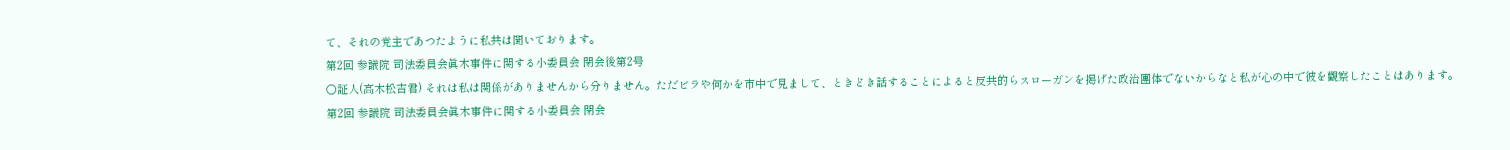て、それの党主であつたように私共は聞いております。
第2回 参議院 司法委員会眞木事件に関する小委員会 閉会後第2号
○証人(高木松吉君) それは私は関係がありませんから分りません。ただビラや何かを市中で見まして、ときどき話することによると反共的らスローガンを掲げた政治團体でないからなと私が心の中で彼を觀察したことはあります。
第2回 参議院 司法委員会眞木事件に関する小委員会 閉会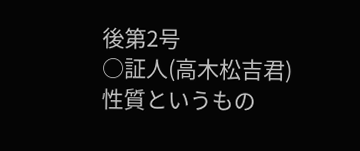後第2号
○証人(高木松吉君) 性質というもの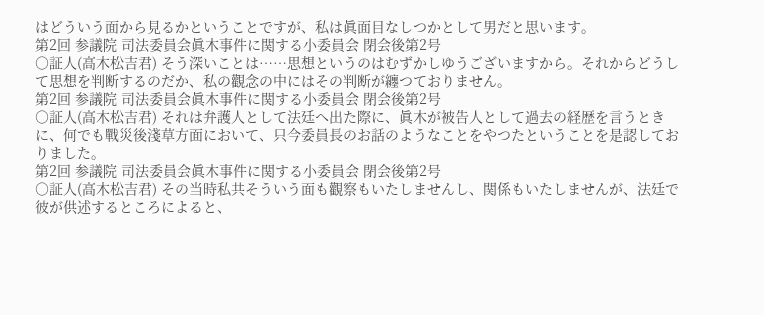はどういう面から見るかということですが、私は眞面目なしつかとして男だと思います。
第2回 参議院 司法委員会眞木事件に関する小委員会 閉会後第2号
○証人(高木松吉君) そう深いことは……思想というのはむずかしゆうございますから。それからどうして思想を判断するのだか、私の觀念の中にはその判断が纏つておりません。
第2回 参議院 司法委員会眞木事件に関する小委員会 閉会後第2号
○証人(高木松吉君) それは弁護人として法廷へ出た際に、眞木が被告人として過去の経歴を言うときに、何でも戰災後淺草方面において、只今委員長のお話のようなことをやつたということを是認しておりました。
第2回 参議院 司法委員会眞木事件に関する小委員会 閉会後第2号
○証人(高木松吉君) その当時私共そういう面も觀察もいたしませんし、関係もいたしませんが、法廷で彼が供述するところによると、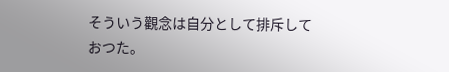そういう觀念は自分として排斥しておつた。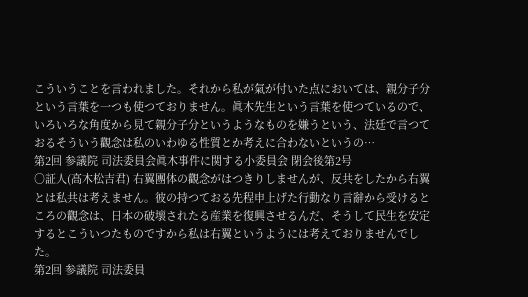こういうことを言われました。それから私が氣が付いた点においては、親分子分という言葉を一つも使つておりません。眞木先生という言葉を使つているので、いろいろな角度から見て親分子分というようなものを嫌うという、法廷で言つておるそういう觀念は私のいわゆる性質とか考えに合わないというの…
第2回 参議院 司法委員会眞木事件に関する小委員会 閉会後第2号
○証人(高木松吉君) 右翼團体の觀念がはつきりしませんが、反共をしたから右翼とは私共は考えません。彼の持つておる先程申上げた行動なり言辭から受けるところの觀念は、日本の破壞されたる産業を復興させるんだ、そうして民生を安定するとこういつたものですから私は右翼というようには考えておりませんでした。
第2回 参議院 司法委員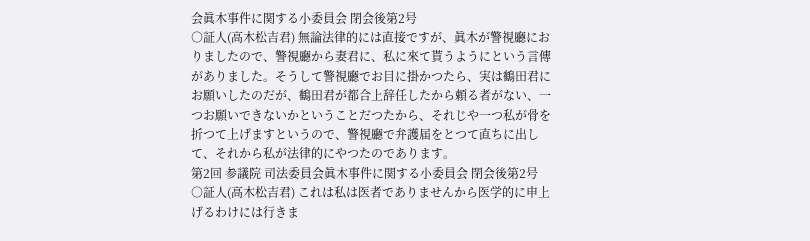会眞木事件に関する小委員会 閉会後第2号
○証人(高木松吉君) 無論法律的には直接ですが、眞木が警視廳におりましたので、警視廳から妻君に、私に來て貰うようにという言傳がありました。そうして警視廳でお目に掛かつたら、実は鶴田君にお願いしたのだが、鶴田君が都合上辞任したから頼る者がない、一つお願いできないかということだつたから、それじや一つ私が骨を折つて上げますというので、警視廳で弁護届をとつて直ちに出して、それから私が法律的にやつたのであります。
第2回 参議院 司法委員会眞木事件に関する小委員会 閉会後第2号
○証人(高木松吉君) これは私は医者でありませんから医学的に申上げるわけには行きま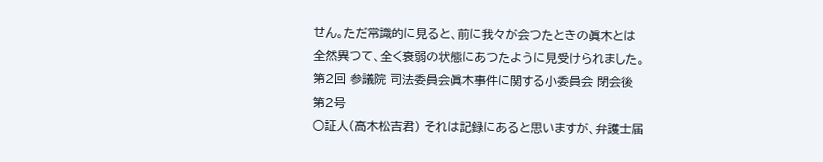せん。ただ常識的に見ると、前に我々が会つたときの眞木とは全然異つて、全く衰弱の状態にあつたように見受けられました。
第2回 参議院 司法委員会眞木事件に関する小委員会 閉会後第2号
○証人(高木松吉君) それは記録にあると思いますが、弁護士届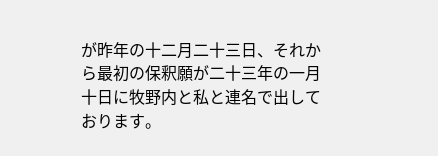が昨年の十二月二十三日、それから最初の保釈願が二十三年の一月十日に牧野内と私と連名で出しております。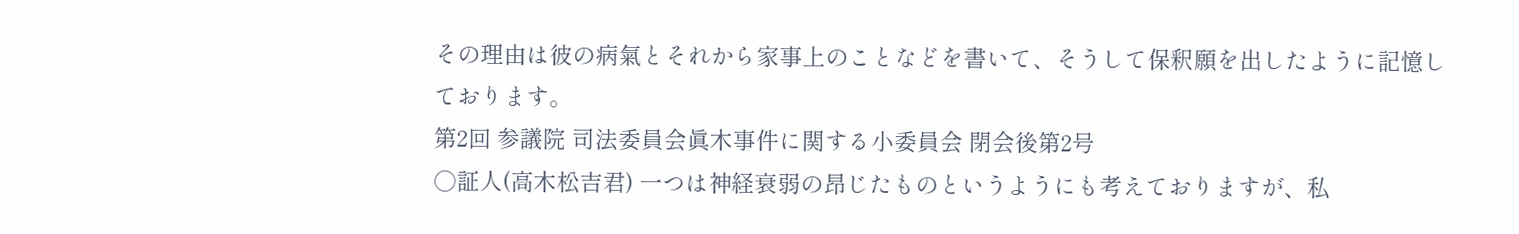その理由は彼の病氣とそれから家事上のことなどを書いて、そうして保釈願を出したように記憶しております。
第2回 参議院 司法委員会眞木事件に関する小委員会 閉会後第2号
○証人(高木松吉君) 一つは神経衰弱の昂じたものというようにも考えておりますが、私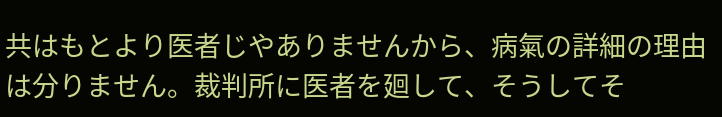共はもとより医者じやありませんから、病氣の詳細の理由は分りません。裁判所に医者を廻して、そうしてそ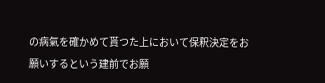の病氣を確かめて貰つた上において保釈決定をお願いするという建前でお願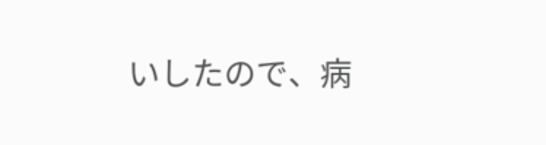いしたので、病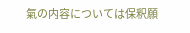氣の内容については保釈願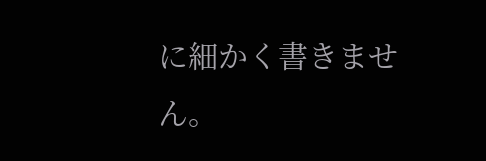に細かく書きません。